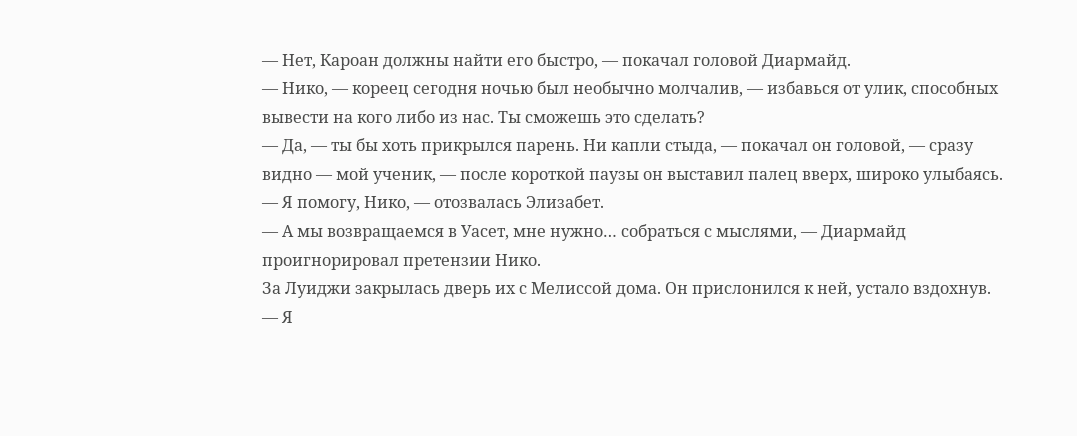— Нет, Кароан должны найти его быстро, — покачал головой Диармайд.
— Нико, — кореец сегодня ночью был необычно молчалив, — избавься от улик, способных вывести на кого либо из нас. Ты сможешь это сделать?
— Да, — ты бы хоть прикрылся парень. Ни капли стыда, — покачал он головой, — сразу видно — мой ученик, — после короткой паузы он выставил палец вверх, широко улыбаясь.
— Я помогу, Нико, — отозвалась Элизабет.
— А мы возвращаемся в Уасет, мне нужно… собраться с мыслями, — Диармайд проигнорировал претензии Нико.
За Луиджи закрылась дверь их с Мелиссой дома. Он прислонился к ней, устало вздохнув.
— Я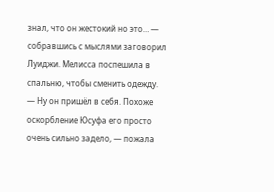знал, что он жестокий но это… — собравшись с мыслями заговорил Луиджи. Мелисса поспешила в спальню, чтобы сменить одежду.
— Ну он пришёл в себя. Похоже оскорбление Юсуфа его просто очень сильно задело, — пожала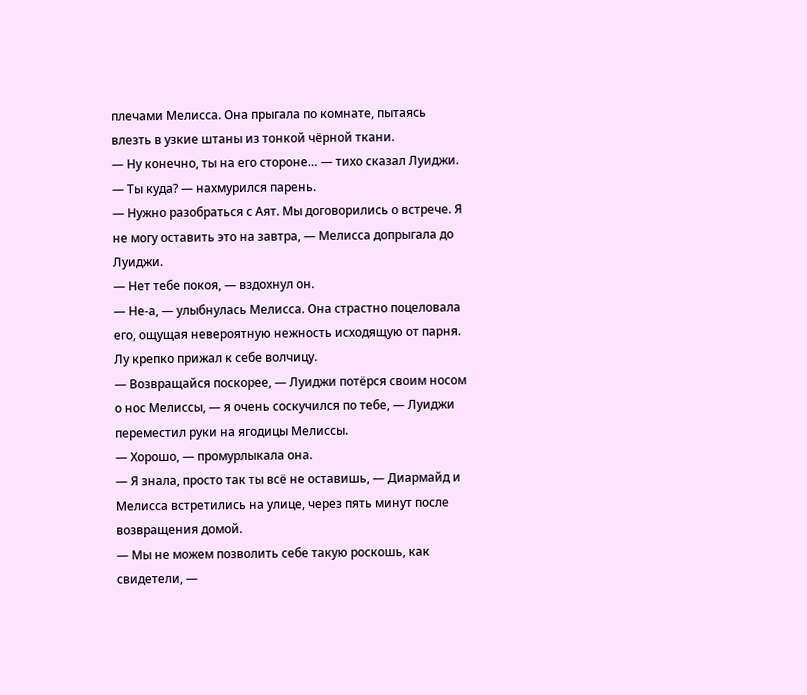плечами Мелисса. Она прыгала по комнате, пытаясь влезть в узкие штаны из тонкой чёрной ткани.
— Ну конечно, ты на его стороне… — тихо сказал Луиджи.
— Ты куда? — нахмурился парень.
— Нужно разобраться с Аят. Мы договорились о встрече. Я не могу оставить это на завтра, — Мелисса допрыгала до Луиджи.
— Нет тебе покоя, — вздохнул он.
— Не-а, — улыбнулась Мелисса. Она страстно поцеловала его, ощущая невероятную нежность исходящую от парня. Лу крепко прижал к себе волчицу.
— Возвращайся поскорее, — Луиджи потёрся своим носом о нос Мелиссы, — я очень соскучился по тебе, — Луиджи переместил руки на ягодицы Мелиссы.
— Хорошо, — промурлыкала она.
— Я знала, просто так ты всё не оставишь, — Диармайд и Мелисса встретились на улице, через пять минут после возвращения домой.
— Мы не можем позволить себе такую роскошь, как свидетели, —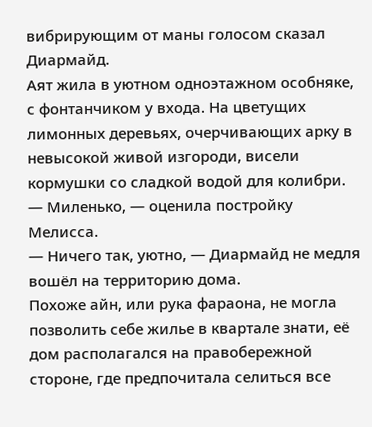вибрирующим от маны голосом сказал Диармайд.
Аят жила в уютном одноэтажном особняке, с фонтанчиком у входа. На цветущих лимонных деревьях, очерчивающих арку в невысокой живой изгороди, висели кормушки со сладкой водой для колибри.
— Миленько, — оценила постройку Мелисса.
— Ничего так, уютно, — Диармайд не медля вошёл на территорию дома.
Похоже айн, или рука фараона, не могла позволить себе жилье в квартале знати, её дом располагался на правобережной стороне, где предпочитала селиться все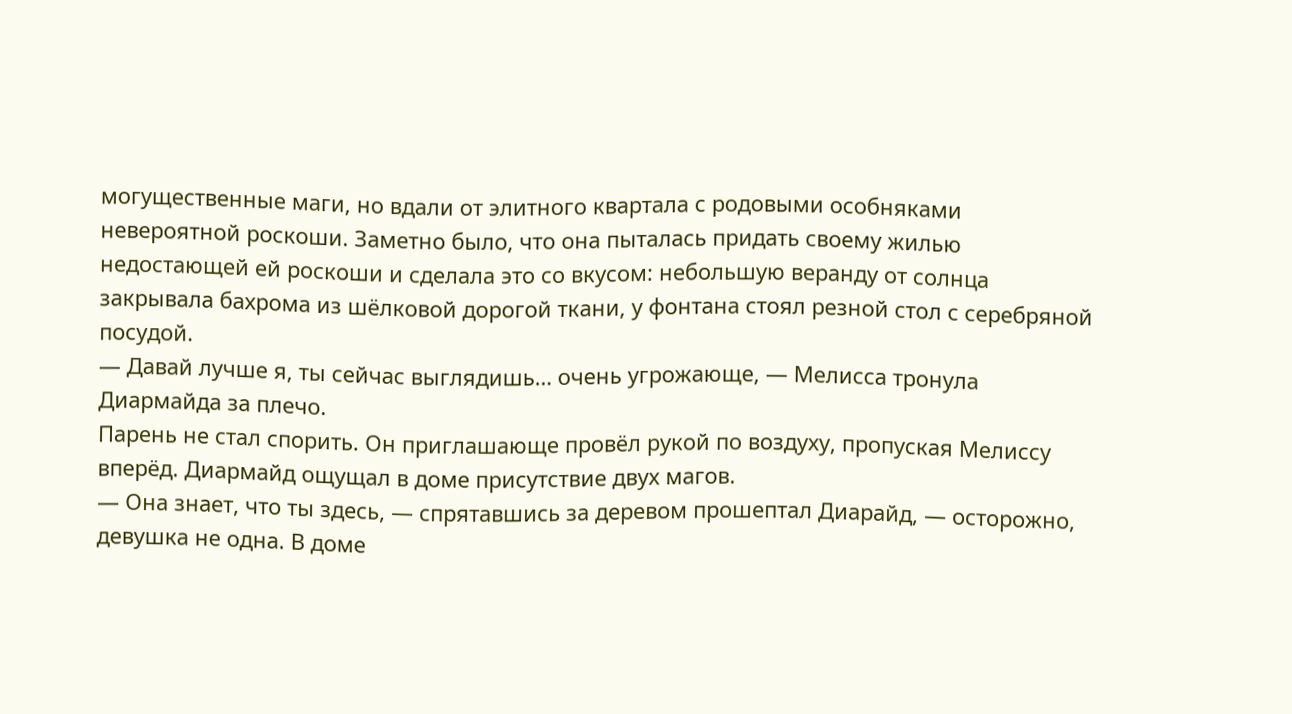могущественные маги, но вдали от элитного квартала с родовыми особняками невероятной роскоши. Заметно было, что она пыталась придать своему жилью недостающей ей роскоши и сделала это со вкусом: небольшую веранду от солнца закрывала бахрома из шёлковой дорогой ткани, у фонтана стоял резной стол с серебряной посудой.
— Давай лучше я, ты сейчас выглядишь… очень угрожающе, — Мелисса тронула Диармайда за плечо.
Парень не стал спорить. Он приглашающе провёл рукой по воздуху, пропуская Мелиссу вперёд. Диармайд ощущал в доме присутствие двух магов.
— Она знает, что ты здесь, — спрятавшись за деревом прошептал Диарайд, — осторожно, девушка не одна. В доме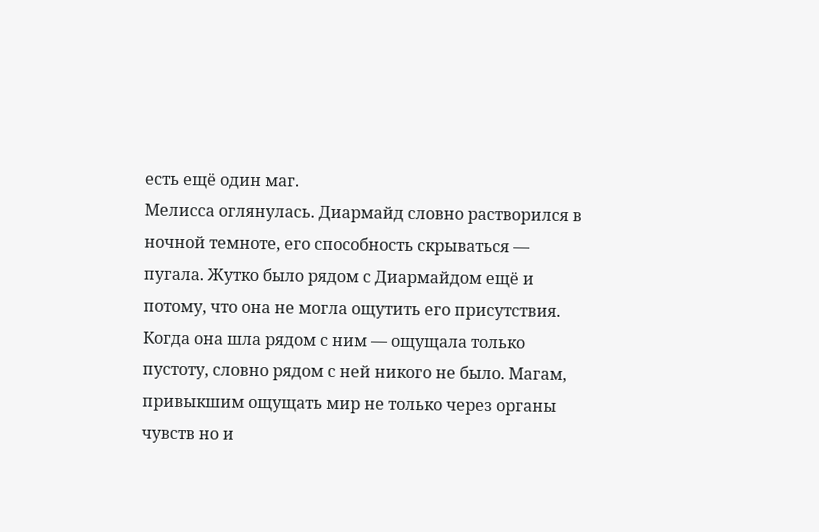есть ещё один маг.
Мелисса оглянулась. Диармайд словно растворился в ночной темноте, его способность скрываться — пугала. Жутко было рядом с Диармайдом ещё и потому, что она не могла ощутить его присутствия. Когда она шла рядом с ним — ощущала только пустоту, словно рядом с ней никого не было. Магам, привыкшим ощущать мир не только через органы чувств но и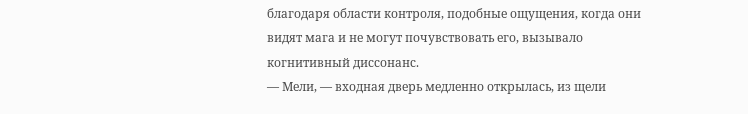благодаря области контроля, подобные ощущения, когда они видят мага и не могут почувствовать его, вызывало когнитивный диссонанс.
— Мели, — входная дверь медленно открылась, из щели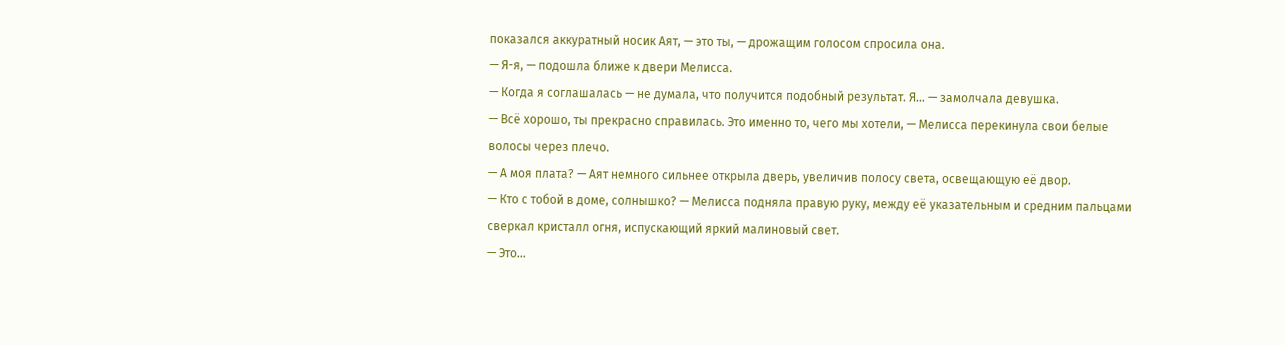показался аккуратный носик Аят, — это ты, — дрожащим голосом спросила она.
— Я-я, — подошла ближе к двери Мелисса.
— Когда я соглашалась — не думала, что получится подобный результат. Я… — замолчала девушка.
— Всё хорошо, ты прекрасно справилась. Это именно то, чего мы хотели, — Мелисса перекинула свои белые волосы через плечо.
— А моя плата? — Аят немного сильнее открыла дверь, увеличив полосу света, освещающую её двор.
— Кто с тобой в доме, солнышко? — Мелисса подняла правую руку, между её указательным и средним пальцами сверкал кристалл огня, испускающий яркий малиновый свет.
— Это…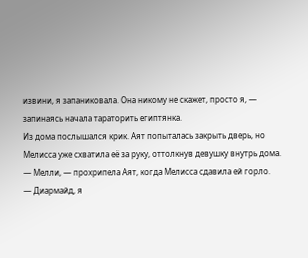извини, я запаниковала. Она никому не скажет, просто я, — запинаясь начала тараторить египтянка.
Из дома послышался крик. Аят попыталась закрыть дверь, но Мелисса уже схватила её за руку, оттолкнув девушку внутрь дома.
— Мелли, — прохрипела Аят, когда Мелисса сдавила ей горло.
— Диармайд, я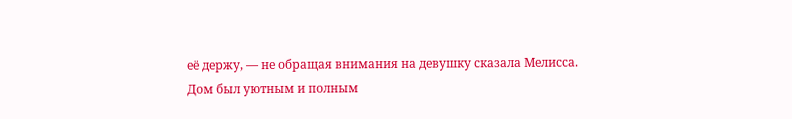её держу, — не обращая внимания на девушку сказала Мелисса.
Дом был уютным и полным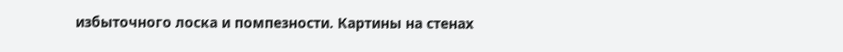избыточного лоска и помпезности. Картины на стенах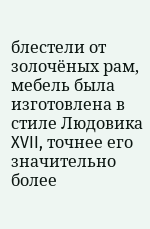блестели от золочёных рам, мебель была изготовлена в стиле Людовика XVII, точнее его значительно более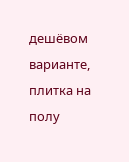дешёвом варианте, плитка на полу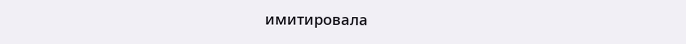имитировала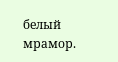белый мрамор.